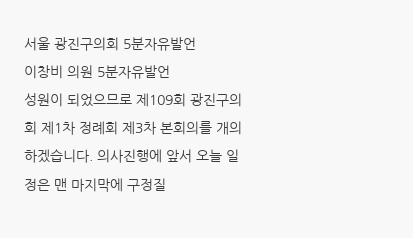서울 광진구의회 5분자유발언
이창비 의원 5분자유발언
성원이 되었으므로 제109회 광진구의회 제1차 정례회 제3차 본회의를 개의하겠습니다. 의사진행에 앞서 오늘 일정은 맨 마지막에 구정질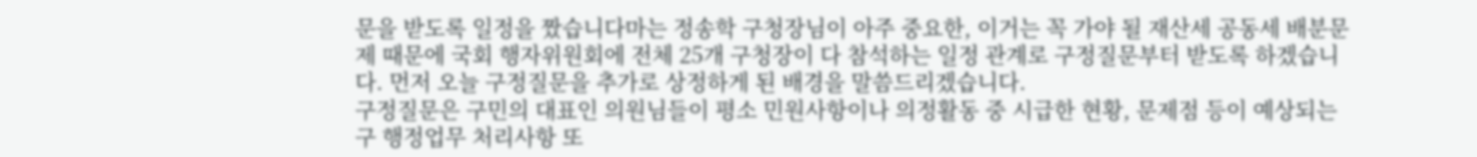문을 받도록 일정을 짰습니다마는 정송학 구청장님이 아주 중요한, 이거는 꼭 가야 될 재산세 공동세 배분문제 때문에 국회 행자위원회에 전체 25개 구청장이 다 참석하는 일정 관계로 구정질문부터 받도록 하겠습니다. 먼저 오늘 구정질문을 추가로 상정하게 된 배경을 말씀드리겠습니다.
구정질문은 구민의 대표인 의원님들이 평소 민원사항이나 의정활동 중 시급한 현황, 문제점 등이 예상되는 구 행정업무 처리사항 또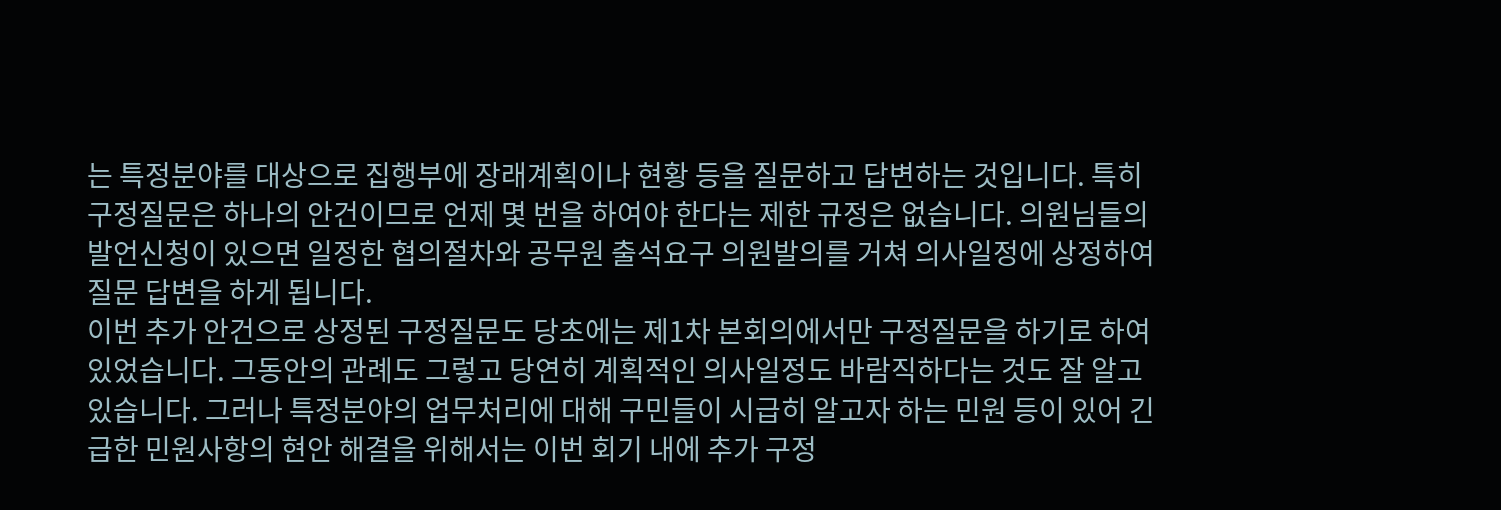는 특정분야를 대상으로 집행부에 장래계획이나 현황 등을 질문하고 답변하는 것입니다. 특히 구정질문은 하나의 안건이므로 언제 몇 번을 하여야 한다는 제한 규정은 없습니다. 의원님들의 발언신청이 있으면 일정한 협의절차와 공무원 출석요구 의원발의를 거쳐 의사일정에 상정하여 질문 답변을 하게 됩니다.
이번 추가 안건으로 상정된 구정질문도 당초에는 제1차 본회의에서만 구정질문을 하기로 하여 있었습니다. 그동안의 관례도 그렇고 당연히 계획적인 의사일정도 바람직하다는 것도 잘 알고 있습니다. 그러나 특정분야의 업무처리에 대해 구민들이 시급히 알고자 하는 민원 등이 있어 긴급한 민원사항의 현안 해결을 위해서는 이번 회기 내에 추가 구정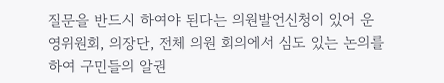질문을 반드시 하여야 된다는 의원발언신청이 있어 운영위원회, 의장단, 전체 의원 회의에서 심도 있는 논의를 하여 구민들의 알권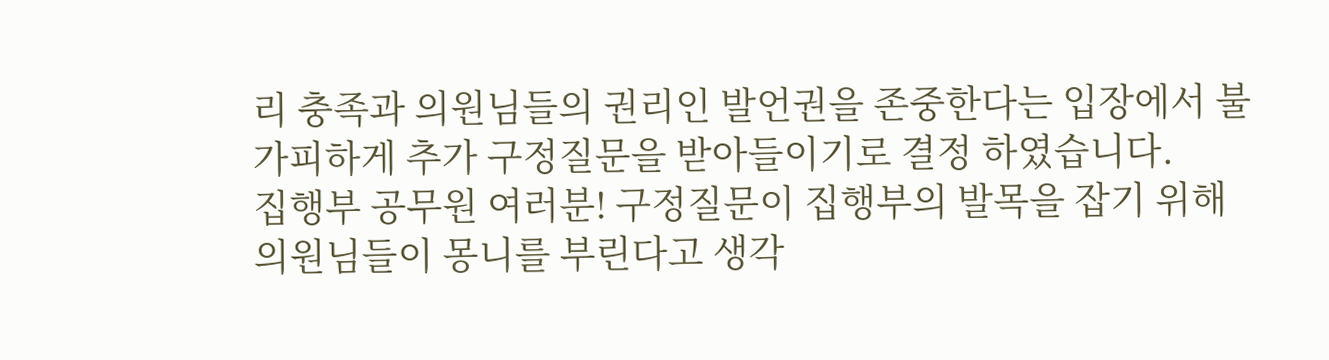리 충족과 의원님들의 권리인 발언권을 존중한다는 입장에서 불가피하게 추가 구정질문을 받아들이기로 결정 하였습니다.
집행부 공무원 여러분! 구정질문이 집행부의 발목을 잡기 위해 의원님들이 몽니를 부린다고 생각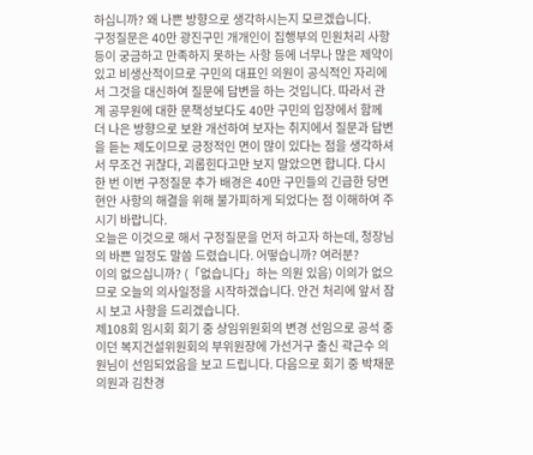하십니까? 왜 나쁜 방향으로 생각하시는지 모르겠습니다.
구정질문은 40만 광진구민 개개인이 집행부의 민원처리 사항 등이 궁금하고 만족하지 못하는 사항 등에 너무나 많은 제약이 있고 비생산적이므로 구민의 대표인 의원이 공식적인 자리에서 그것을 대신하여 질문에 답변을 하는 것입니다. 따라서 관계 공무원에 대한 문책성보다도 40만 구민의 입장에서 함께 더 나은 방향으로 보완 개선하여 보자는 취지에서 질문과 답변을 듣는 제도이므로 긍정적인 면이 많이 있다는 점을 생각하셔서 무조건 귀찮다, 괴롭힌다고만 보지 말았으면 합니다. 다시 한 번 이번 구정질문 추가 배경은 40만 구민들의 긴급한 당면 현안 사항의 해결을 위해 불가피하게 되었다는 점 이해하여 주시기 바랍니다.
오늘은 이것으로 해서 구정질문을 먼저 하고자 하는데, 청장님의 바쁜 일정도 말씀 드렸습니다. 어떻습니까? 여러분?
이의 없으십니까? (「없습니다」하는 의원 있음) 이의가 없으므로 오늘의 의사일정을 시작하겠습니다. 안건 처리에 앞서 잠시 보고 사항을 드리겠습니다.
제108회 임시회 회기 중 상임위원회의 변경 선임으로 공석 중이던 복지건설위원회의 부위원장에 가선거구 출신 곽근수 의원님이 선임되었음을 보고 드립니다. 다음으로 회기 중 박채문 의원과 김찬경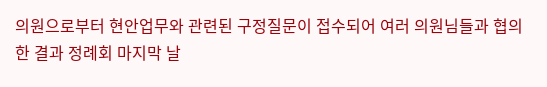의원으로부터 현안업무와 관련된 구정질문이 접수되어 여러 의원님들과 협의한 결과 정례회 마지막 날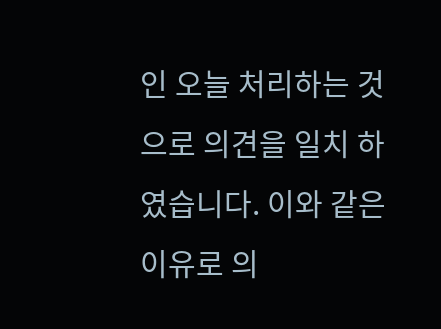인 오늘 처리하는 것으로 의견을 일치 하였습니다. 이와 같은 이유로 의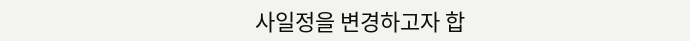사일정을 변경하고자 합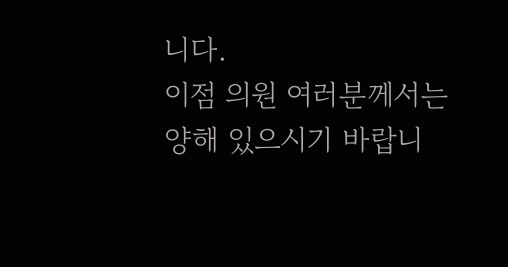니다.
이점 의원 여러분께서는 양해 있으시기 바랍니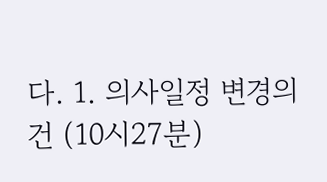다. 1. 의사일정 변경의 건 (10시27분)